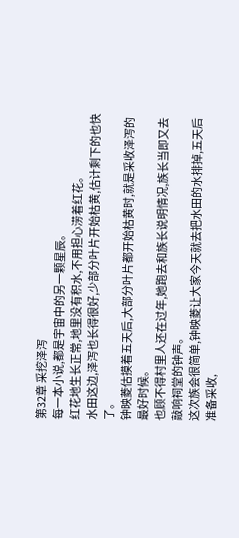第32章 采挖泽泻
每一本小说,都是宇宙中的另一颗星辰。
红花地生长正常,地里没有积水,不用担心涝着红花。
水田这边,泽泻也长得很好,少部分叶片开始枯黄,估计剩下的也快了。
钟映菱估摸着五天后,大部分叶片都开始枯黄时,就是采收泽泻的最好时候。
也顾不得村里人还在过年,她跑去和族长说明情况,族长当即又去敲响祠堂的钟声。
这次族会很简单,钟映菱让大家今天就去把水田的水排掉,五天后准备采收,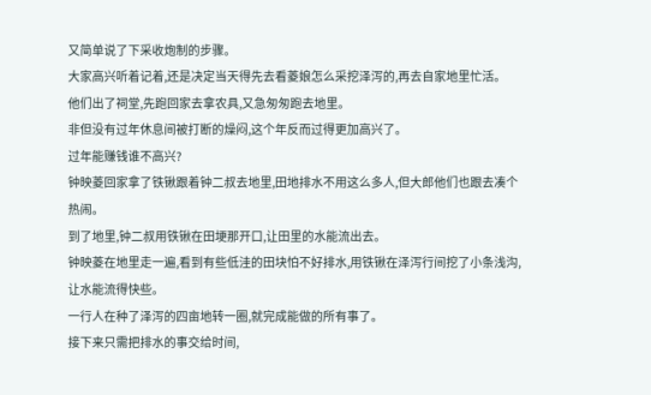又简单说了下采收炮制的步骤。
大家高兴听着记着,还是决定当天得先去看菱娘怎么采挖泽泻的,再去自家地里忙活。
他们出了祠堂,先跑回家去拿农具,又急匆匆跑去地里。
非但没有过年休息间被打断的燥闷,这个年反而过得更加高兴了。
过年能赚钱谁不高兴?
钟映菱回家拿了铁锹跟着钟二叔去地里,田地排水不用这么多人,但大郎他们也跟去凑个热闹。
到了地里,钟二叔用铁锹在田埂那开口,让田里的水能流出去。
钟映菱在地里走一遍,看到有些低洼的田块怕不好排水,用铁锹在泽泻行间挖了小条浅沟,让水能流得快些。
一行人在种了泽泻的四亩地转一圈,就完成能做的所有事了。
接下来只需把排水的事交给时间,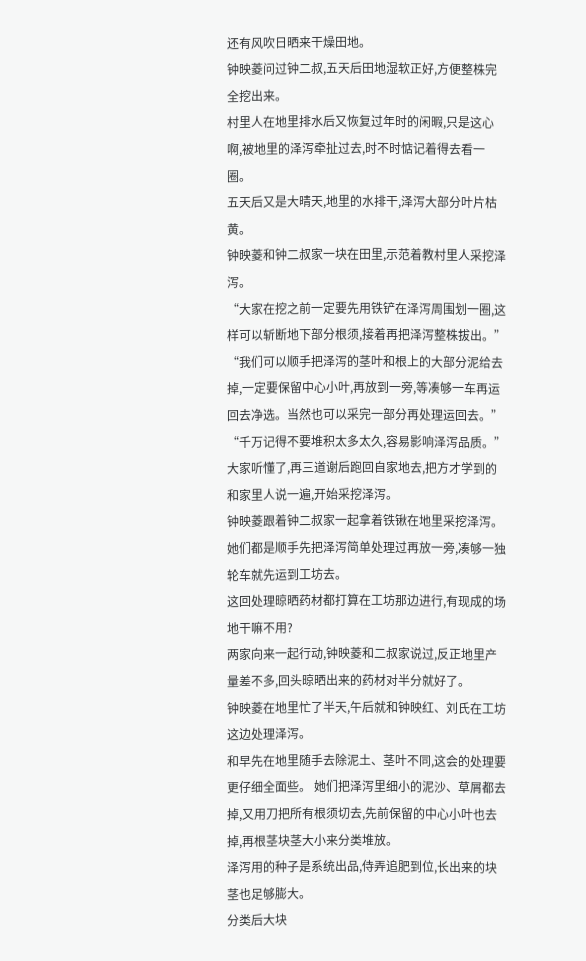还有风吹日晒来干燥田地。
钟映菱问过钟二叔,五天后田地湿软正好,方便整株完全挖出来。
村里人在地里排水后又恢复过年时的闲暇,只是这心啊,被地里的泽泻牵扯过去,时不时惦记着得去看一圈。
五天后又是大晴天,地里的水排干,泽泻大部分叶片枯黄。
钟映菱和钟二叔家一块在田里,示范着教村里人采挖泽泻。
“大家在挖之前一定要先用铁铲在泽泻周围划一圈,这样可以斩断地下部分根须,接着再把泽泻整株拔出。”
“我们可以顺手把泽泻的茎叶和根上的大部分泥给去掉,一定要保留中心小叶,再放到一旁,等凑够一车再运回去净选。当然也可以采完一部分再处理运回去。”
“千万记得不要堆积太多太久,容易影响泽泻品质。”
大家听懂了,再三道谢后跑回自家地去,把方才学到的和家里人说一遍,开始采挖泽泻。
钟映菱跟着钟二叔家一起拿着铁锹在地里采挖泽泻。
她们都是顺手先把泽泻简单处理过再放一旁,凑够一独轮车就先运到工坊去。
这回处理晾晒药材都打算在工坊那边进行,有现成的场地干嘛不用?
两家向来一起行动,钟映菱和二叔家说过,反正地里产量差不多,回头晾晒出来的药材对半分就好了。
钟映菱在地里忙了半天,午后就和钟映红、刘氏在工坊这边处理泽泻。
和早先在地里随手去除泥土、茎叶不同,这会的处理要更仔细全面些。 她们把泽泻里细小的泥沙、草屑都去掉,又用刀把所有根须切去,先前保留的中心小叶也去掉,再根茎块茎大小来分类堆放。
泽泻用的种子是系统出品,侍弄追肥到位,长出来的块茎也足够膨大。
分类后大块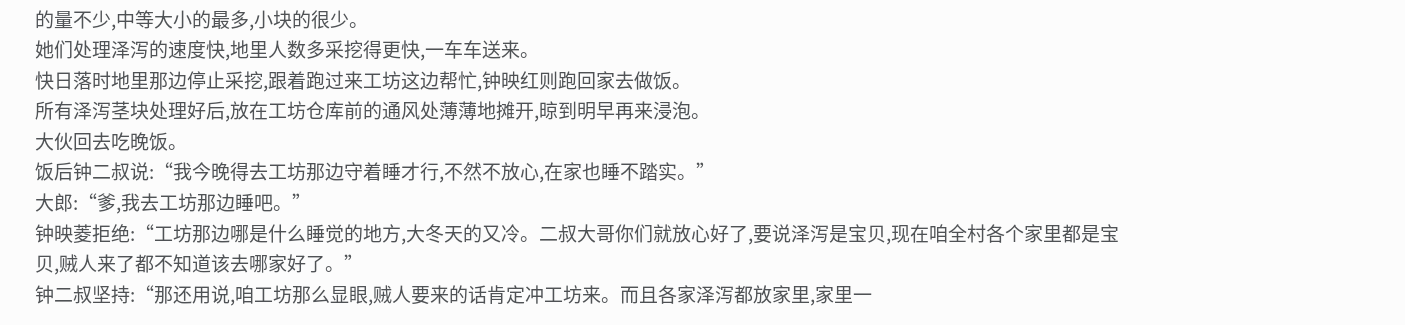的量不少,中等大小的最多,小块的很少。
她们处理泽泻的速度快,地里人数多采挖得更快,一车车送来。
快日落时地里那边停止采挖,跟着跑过来工坊这边帮忙,钟映红则跑回家去做饭。
所有泽泻茎块处理好后,放在工坊仓库前的通风处薄薄地摊开,晾到明早再来浸泡。
大伙回去吃晚饭。
饭后钟二叔说:“我今晚得去工坊那边守着睡才行,不然不放心,在家也睡不踏实。”
大郎:“爹,我去工坊那边睡吧。”
钟映菱拒绝:“工坊那边哪是什么睡觉的地方,大冬天的又冷。二叔大哥你们就放心好了,要说泽泻是宝贝,现在咱全村各个家里都是宝贝,贼人来了都不知道该去哪家好了。”
钟二叔坚持:“那还用说,咱工坊那么显眼,贼人要来的话肯定冲工坊来。而且各家泽泻都放家里,家里一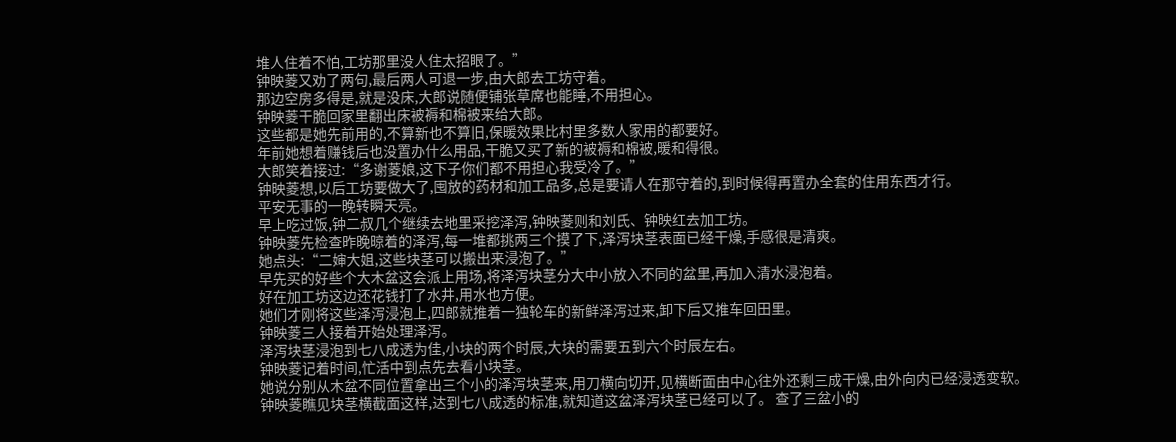堆人住着不怕,工坊那里没人住太招眼了。”
钟映菱又劝了两句,最后两人可退一步,由大郎去工坊守着。
那边空房多得是,就是没床,大郎说随便铺张草席也能睡,不用担心。
钟映菱干脆回家里翻出床被褥和棉被来给大郎。
这些都是她先前用的,不算新也不算旧,保暖效果比村里多数人家用的都要好。
年前她想着赚钱后也没置办什么用品,干脆又买了新的被褥和棉被,暖和得很。
大郎笑着接过:“多谢菱娘,这下子你们都不用担心我受冷了。”
钟映菱想,以后工坊要做大了,囤放的药材和加工品多,总是要请人在那守着的,到时候得再置办全套的住用东西才行。
平安无事的一晚转瞬天亮。
早上吃过饭,钟二叔几个继续去地里采挖泽泻,钟映菱则和刘氏、钟映红去加工坊。
钟映菱先检查昨晚晾着的泽泻,每一堆都挑两三个摸了下,泽泻块茎表面已经干燥,手感很是清爽。
她点头:“二婶大姐,这些块茎可以搬出来浸泡了。”
早先买的好些个大木盆这会派上用场,将泽泻块茎分大中小放入不同的盆里,再加入清水浸泡着。
好在加工坊这边还花钱打了水井,用水也方便。
她们才刚将这些泽泻浸泡上,四郎就推着一独轮车的新鲜泽泻过来,卸下后又推车回田里。
钟映菱三人接着开始处理泽泻。
泽泻块茎浸泡到七八成透为佳,小块的两个时辰,大块的需要五到六个时辰左右。
钟映菱记着时间,忙活中到点先去看小块茎。
她说分别从木盆不同位置拿出三个小的泽泻块茎来,用刀横向切开,见横断面由中心往外还剩三成干燥,由外向内已经浸透变软。
钟映菱瞧见块茎横截面这样,达到七八成透的标准,就知道这盆泽泻块茎已经可以了。 查了三盆小的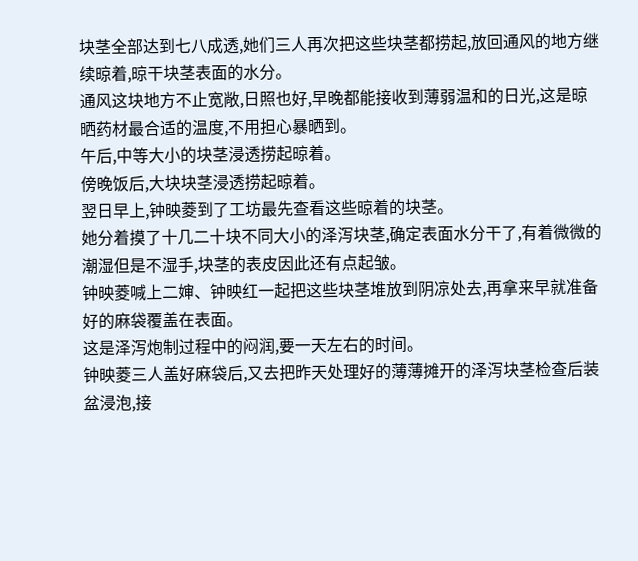块茎全部达到七八成透,她们三人再次把这些块茎都捞起,放回通风的地方继续晾着,晾干块茎表面的水分。
通风这块地方不止宽敞,日照也好,早晚都能接收到薄弱温和的日光,这是晾晒药材最合适的温度,不用担心暴晒到。
午后,中等大小的块茎浸透捞起晾着。
傍晚饭后,大块块茎浸透捞起晾着。
翌日早上,钟映菱到了工坊最先查看这些晾着的块茎。
她分着摸了十几二十块不同大小的泽泻块茎,确定表面水分干了,有着微微的潮湿但是不湿手,块茎的表皮因此还有点起皱。
钟映菱喊上二婶、钟映红一起把这些块茎堆放到阴凉处去,再拿来早就准备好的麻袋覆盖在表面。
这是泽泻炮制过程中的闷润,要一天左右的时间。
钟映菱三人盖好麻袋后,又去把昨天处理好的薄薄摊开的泽泻块茎检查后装盆浸泡,接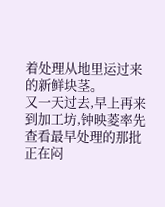着处理从地里运过来的新鲜块茎。
又一天过去,早上再来到加工坊,钟映菱率先查看最早处理的那批正在闷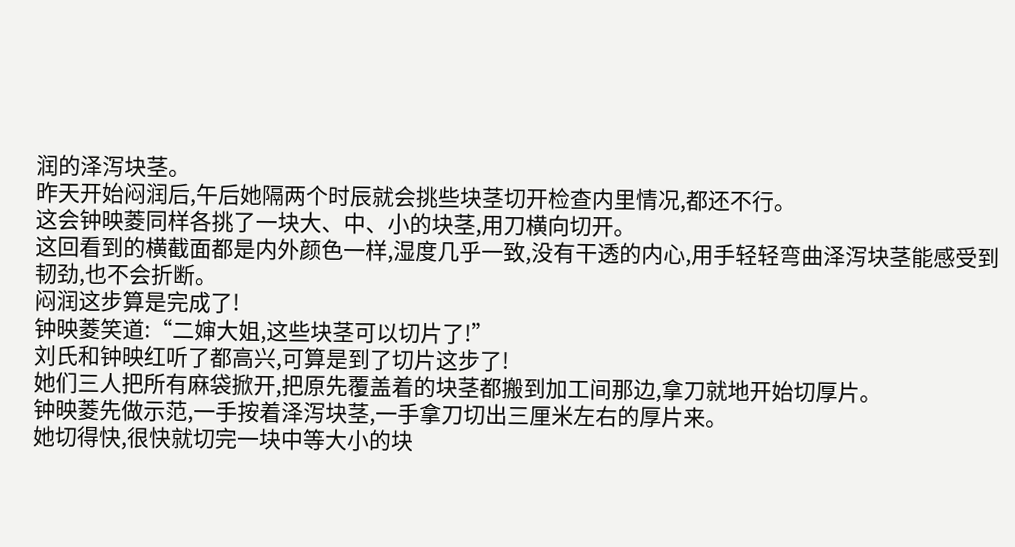润的泽泻块茎。
昨天开始闷润后,午后她隔两个时辰就会挑些块茎切开检查内里情况,都还不行。
这会钟映菱同样各挑了一块大、中、小的块茎,用刀横向切开。
这回看到的横截面都是内外颜色一样,湿度几乎一致,没有干透的内心,用手轻轻弯曲泽泻块茎能感受到韧劲,也不会折断。
闷润这步算是完成了!
钟映菱笑道:“二婶大姐,这些块茎可以切片了!”
刘氏和钟映红听了都高兴,可算是到了切片这步了!
她们三人把所有麻袋掀开,把原先覆盖着的块茎都搬到加工间那边,拿刀就地开始切厚片。
钟映菱先做示范,一手按着泽泻块茎,一手拿刀切出三厘米左右的厚片来。
她切得快,很快就切完一块中等大小的块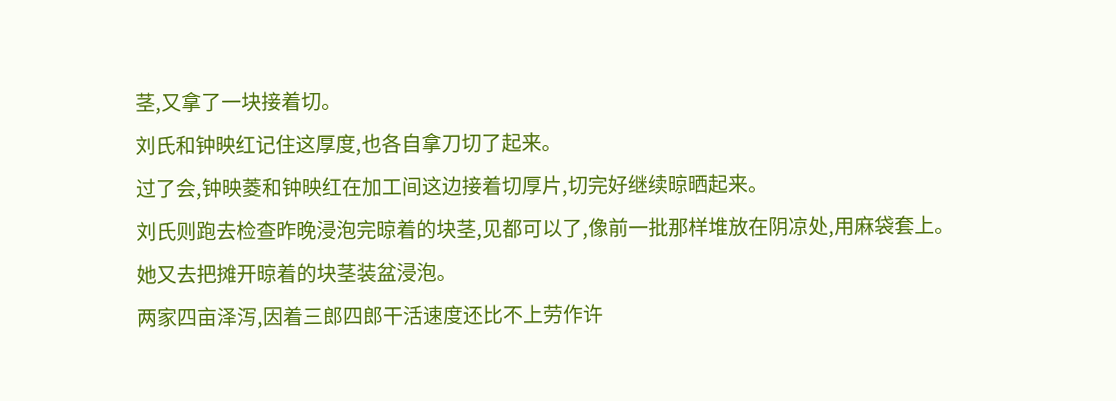茎,又拿了一块接着切。
刘氏和钟映红记住这厚度,也各自拿刀切了起来。
过了会,钟映菱和钟映红在加工间这边接着切厚片,切完好继续晾晒起来。
刘氏则跑去检查昨晚浸泡完晾着的块茎,见都可以了,像前一批那样堆放在阴凉处,用麻袋套上。
她又去把摊开晾着的块茎装盆浸泡。
两家四亩泽泻,因着三郎四郎干活速度还比不上劳作许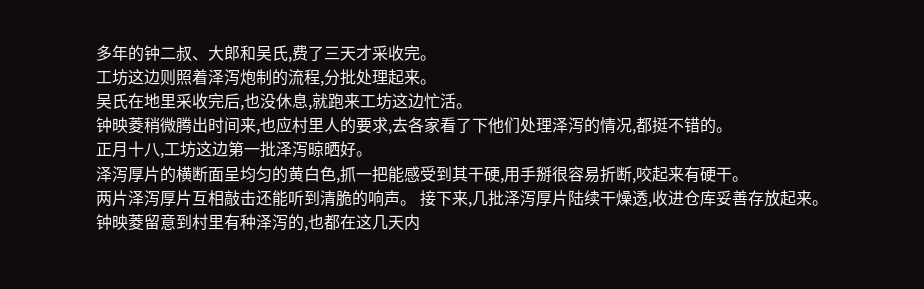多年的钟二叔、大郎和吴氏,费了三天才采收完。
工坊这边则照着泽泻炮制的流程,分批处理起来。
吴氏在地里采收完后,也没休息,就跑来工坊这边忙活。
钟映菱稍微腾出时间来,也应村里人的要求,去各家看了下他们处理泽泻的情况,都挺不错的。
正月十八,工坊这边第一批泽泻晾晒好。
泽泻厚片的横断面呈均匀的黄白色,抓一把能感受到其干硬,用手掰很容易折断,咬起来有硬干。
两片泽泻厚片互相敲击还能听到清脆的响声。 接下来,几批泽泻厚片陆续干燥透,收进仓库妥善存放起来。
钟映菱留意到村里有种泽泻的,也都在这几天内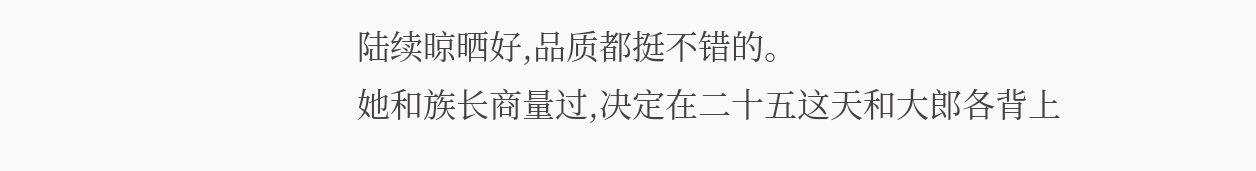陆续晾晒好,品质都挺不错的。
她和族长商量过,决定在二十五这天和大郎各背上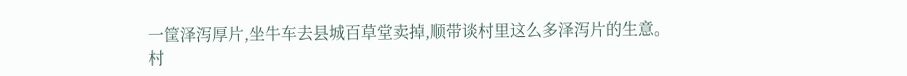一筐泽泻厚片,坐牛车去县城百草堂卖掉,顺带谈村里这么多泽泻片的生意。
村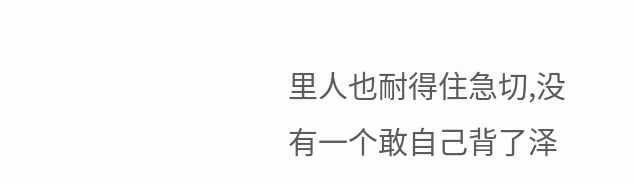里人也耐得住急切,没有一个敢自己背了泽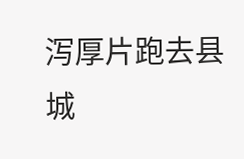泻厚片跑去县城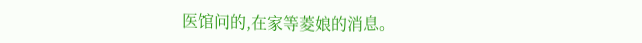医馆问的,在家等菱娘的消息。